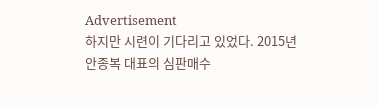Advertisement
하지만 시련이 기다리고 있었다. 2015년 안종복 대표의 심판매수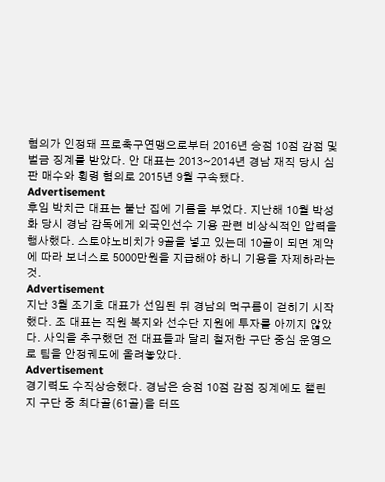혐의가 인정돼 프로축구연맹으로부터 2016년 승점 10점 감점 및 벌금 징계를 받았다. 안 대표는 2013~2014년 경남 재직 당시 심판 매수와 횡령 혐의로 2015년 9월 구속됐다.
Advertisement
후임 박치근 대표는 불난 집에 기름을 부었다. 지난해 10월 박성화 당시 경남 감독에게 외국인선수 기용 관련 비상식적인 압력을 행사했다. 스토야노비치가 9골을 넣고 있는데 10골이 되면 계약에 따라 보너스로 5000만원을 지급해야 하니 기용을 자제하라는 것.
Advertisement
지난 3월 조기호 대표가 선임된 뒤 경남의 먹구름이 걷히기 시작했다. 조 대표는 직원 복지와 선수단 지원에 투자를 아끼지 않았다. 사익을 추구했던 전 대표들과 달리 철저한 구단 중심 운영으로 팀을 안정궤도에 올려놓았다.
Advertisement
경기력도 수직상승했다. 경남은 승점 10점 감점 징계에도 챌린지 구단 중 최다골(61골)을 터뜨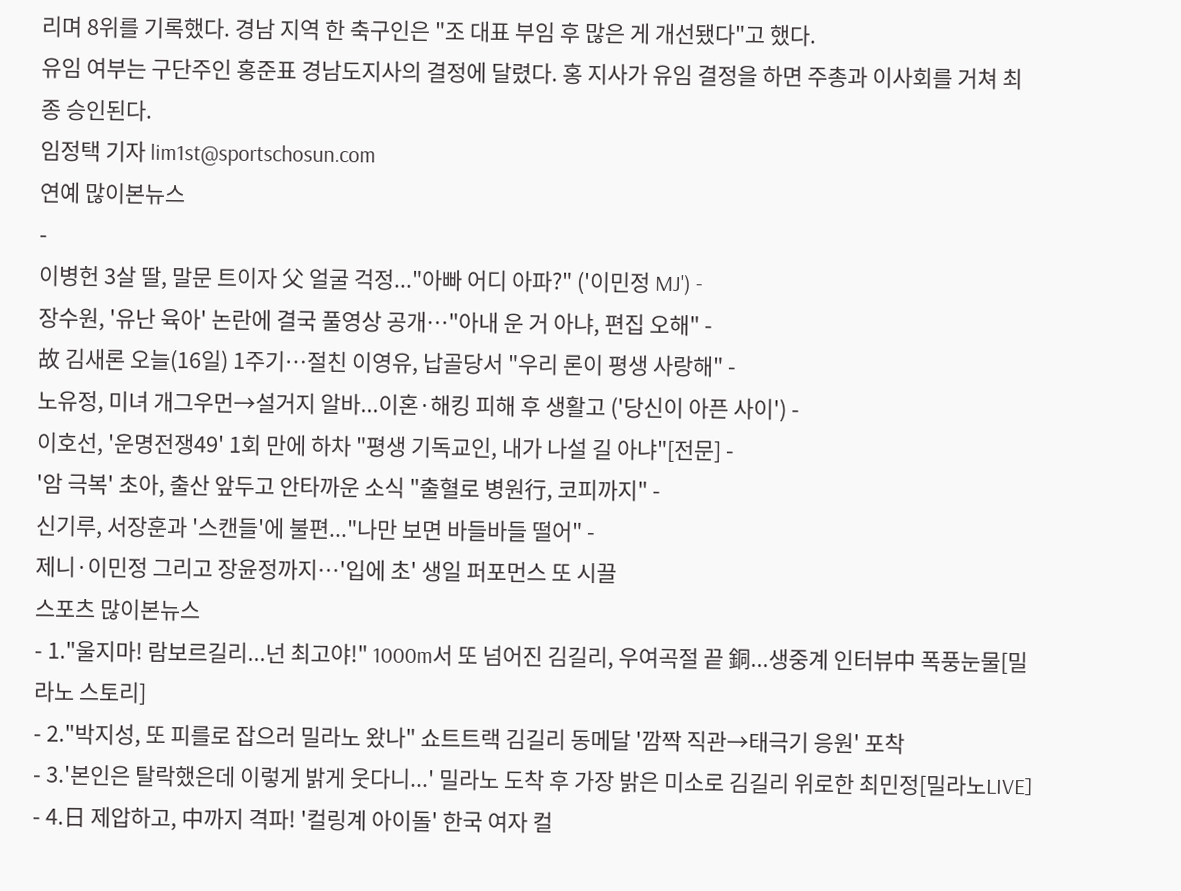리며 8위를 기록했다. 경남 지역 한 축구인은 "조 대표 부임 후 많은 게 개선됐다"고 했다.
유임 여부는 구단주인 홍준표 경남도지사의 결정에 달렸다. 홍 지사가 유임 결정을 하면 주총과 이사회를 거쳐 최종 승인된다.
임정택 기자 lim1st@sportschosun.com
연예 많이본뉴스
-
이병헌 3살 딸, 말문 트이자 父 얼굴 걱정..."아빠 어디 아파?" ('이민정 MJ') -
장수원, '유난 육아' 논란에 결국 풀영상 공개…"아내 운 거 아냐, 편집 오해" -
故 김새론 오늘(16일) 1주기…절친 이영유, 납골당서 "우리 론이 평생 사랑해" -
노유정, 미녀 개그우먼→설거지 알바...이혼·해킹 피해 후 생활고 ('당신이 아픈 사이') -
이호선, '운명전쟁49' 1회 만에 하차 "평생 기독교인, 내가 나설 길 아냐"[전문] -
'암 극복' 초아, 출산 앞두고 안타까운 소식 "출혈로 병원行, 코피까지" -
신기루, 서장훈과 '스캔들'에 불편..."나만 보면 바들바들 떨어" -
제니·이민정 그리고 장윤정까지…'입에 초' 생일 퍼포먼스 또 시끌
스포츠 많이본뉴스
- 1."울지마! 람보르길리...넌 최고야!" 1000m서 또 넘어진 김길리, 우여곡절 끝 銅...생중계 인터뷰中 폭풍눈물[밀라노 스토리]
- 2."박지성, 또 피를로 잡으러 밀라노 왔나" 쇼트트랙 김길리 동메달 '깜짝 직관→태극기 응원' 포착
- 3.'본인은 탈락했은데 이렇게 밝게 웃다니...' 밀라노 도착 후 가장 밝은 미소로 김길리 위로한 최민정[밀라노LIVE]
- 4.日 제압하고, 中까지 격파! '컬링계 아이돌' 한국 여자 컬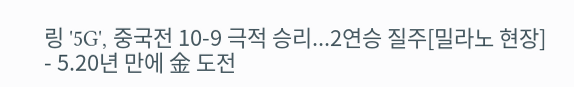링 '5G', 중국전 10-9 극적 승리...2연승 질주[밀라노 현장]
- 5.20년 만에 金 도전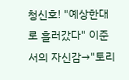청신호! "예상한대로 흘러갔다" 이준서의 자신감→"토리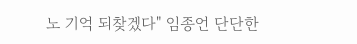노 기억 되찾겠다" 임종언 단단한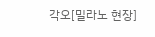각오[밀라노 현장]